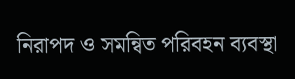নিরাপদ ও সমন্বিত পরিবহন ব্যবস্থা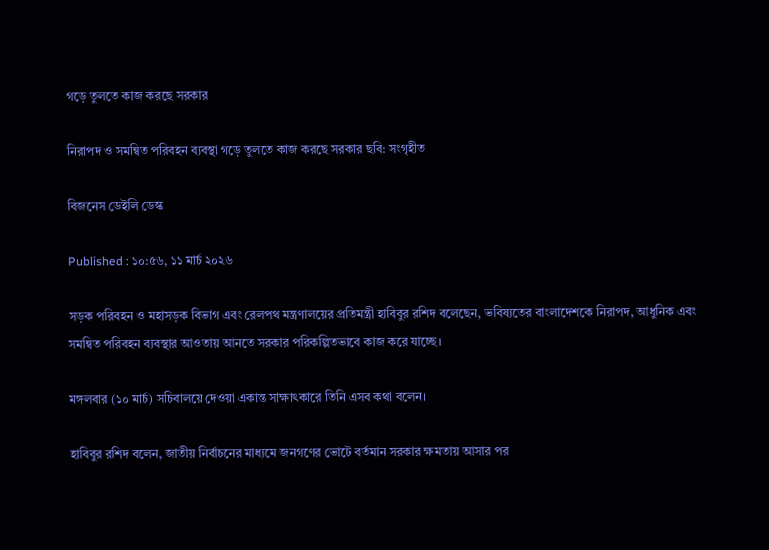গড়ে তুলতে কাজ করছে সরকার

নিরাপদ ও সমন্বিত পরিবহন ব্যবস্থা গড়ে তুলতে কাজ করছে সরকার ছবি: সংগৃহীত

বিজনেস ডেইলি ডেস্ক

Published : ১০:৫৬, ১১ মার্চ ২০২৬

সড়ক পরিবহন ও মহাসড়ক বিভাগ এবং রেলপথ মন্ত্রণালয়ের প্রতিমন্ত্রী হাবিবুর রশিদ বলেছেন, ভবিষ্যতের বাংলাদেশকে নিরাপদ, আধুনিক এবং সমন্বিত পরিবহন ব্যবস্থার আওতায় আনতে সরকার পরিকল্পিতভাবে কাজ করে যাচ্ছে।

মঙ্গলবার (১০ মার্চ) সচিবালয়ে দেওয়া একান্ত সাক্ষাৎকারে তিনি এসব কথা বলেন।

হাবিবুর রশিদ বলেন, জাতীয় নির্বাচনের মাধ্যমে জনগণের ভোটে বর্তমান সরকার ক্ষমতায় আসার পর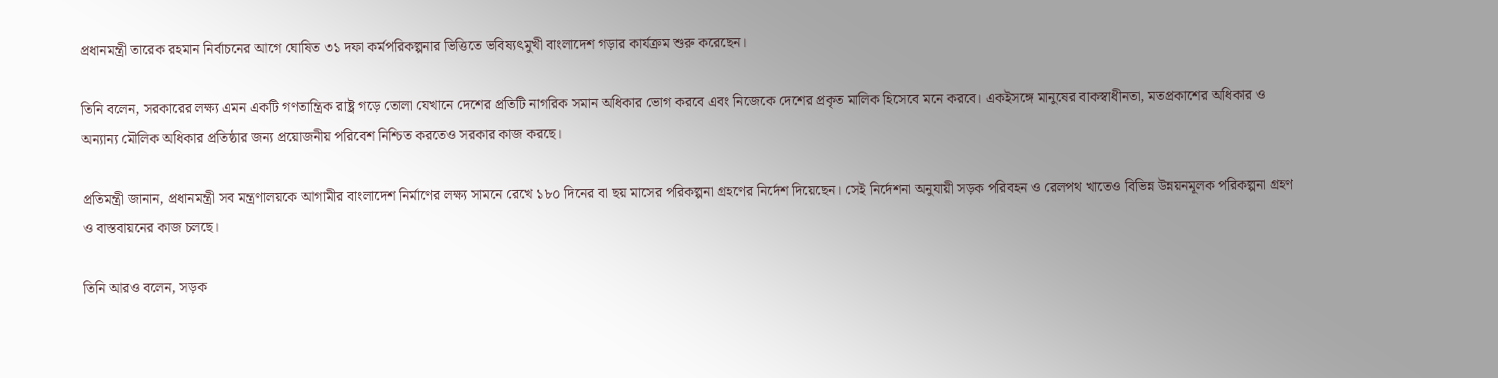প্রধানমন্ত্রী তারেক রহমান নির্বাচনের আগে ঘোষিত ৩১ দফা কর্মপরিকল্পনার ভিত্তিতে ভবিষ্যৎমুখী বাংলাদেশ গড়ার কার্যক্রম শুরু করেছেন।

তিনি বলেন, সরকারের লক্ষ্য এমন একটি গণতান্ত্রিক রাষ্ট্র গড়ে তোলা যেখানে দেশের প্রতিটি নাগরিক সমান অধিকার ভোগ করবে এবং নিজেকে দেশের প্রকৃত মালিক হিসেবে মনে করবে। একইসঙ্গে মানুষের বাকস্বাধীনতা, মতপ্রকাশের অধিকার ও অন্যান্য মৌলিক অধিকার প্রতিষ্ঠার জন্য প্রয়োজনীয় পরিবেশ নিশ্চিত করতেও সরকার কাজ করছে।

প্রতিমন্ত্রী জানান, প্রধানমন্ত্রী সব মন্ত্রণালয়কে আগামীর বাংলাদেশ নির্মাণের লক্ষ্য সামনে রেখে ১৮০ দিনের বা ছয় মাসের পরিকল্পনা গ্রহণের নির্দেশ দিয়েছেন। সেই নির্দেশনা অনুযায়ী সড়ক পরিবহন ও রেলপথ খাতেও বিভিন্ন উন্নয়নমূলক পরিকল্পনা গ্রহণ ও বাস্তবায়নের কাজ চলছে।

তিনি আরও বলেন, সড়ক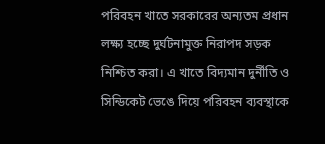পরিবহন খাতে সরকারের অন্যতম প্রধান লক্ষ্য হচ্ছে দুর্ঘটনামুক্ত নিরাপদ সড়ক নিশ্চিত করা। এ খাতে বিদ্যমান দুর্নীতি ও সিন্ডিকেট ভেঙে দিয়ে পরিবহন ব্যবস্থাকে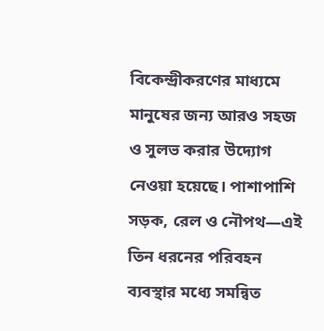বিকেন্দ্রীকরণের মাধ্যমে মানুষের জন্য আরও সহজ ও সুলভ করার উদ্যোগ নেওয়া হয়েছে। পাশাপাশি সড়ক, রেল ও নৌপথ—এই তিন ধরনের পরিবহন ব্যবস্থার মধ্যে সমন্বিত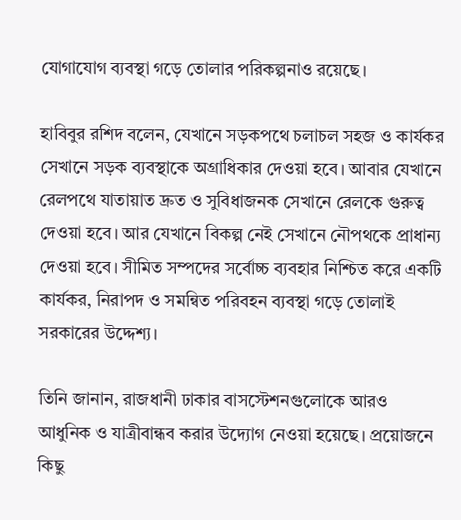যোগাযোগ ব্যবস্থা গড়ে তোলার পরিকল্পনাও রয়েছে।

হাবিবুর রশিদ বলেন, যেখানে সড়কপথে চলাচল সহজ ও কার্যকর সেখানে সড়ক ব্যবস্থাকে অগ্রাধিকার দেওয়া হবে। আবার যেখানে রেলপথে যাতায়াত দ্রুত ও সুবিধাজনক সেখানে রেলকে গুরুত্ব দেওয়া হবে। আর যেখানে বিকল্প নেই সেখানে নৌপথকে প্রাধান্য দেওয়া হবে। সীমিত সম্পদের সর্বোচ্চ ব্যবহার নিশ্চিত করে একটি কার্যকর, নিরাপদ ও সমন্বিত পরিবহন ব্যবস্থা গড়ে তোলাই সরকারের উদ্দেশ্য।

তিনি জানান, রাজধানী ঢাকার বাসস্টেশনগুলোকে আরও আধুনিক ও যাত্রীবান্ধব করার উদ্যোগ নেওয়া হয়েছে। প্রয়োজনে কিছু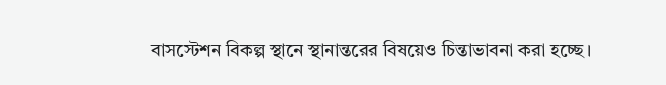বাসস্টেশন বিকল্প স্থানে স্থানান্তরের বিষয়েও চিন্তাভাবনা করা হচ্ছে।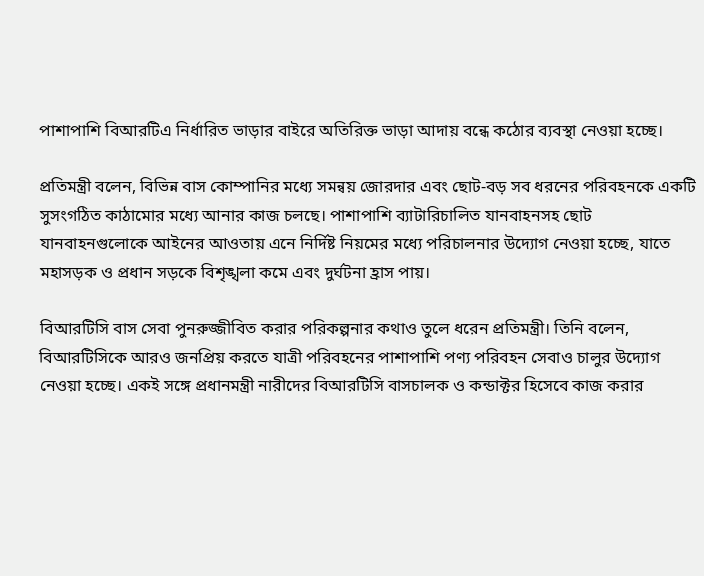পাশাপাশি বিআরটিএ নির্ধারিত ভাড়ার বাইরে অতিরিক্ত ভাড়া আদায় বন্ধে কঠোর ব্যবস্থা নেওয়া হচ্ছে।

প্রতিমন্ত্রী বলেন, বিভিন্ন বাস কোম্পানির মধ্যে সমন্বয় জোরদার এবং ছোট-বড় সব ধরনের পরিবহনকে একটি সুসংগঠিত কাঠামোর মধ্যে আনার কাজ চলছে। পাশাপাশি ব্যাটারিচালিত যানবাহনসহ ছোট যানবাহনগুলোকে আইনের আওতায় এনে নির্দিষ্ট নিয়মের মধ্যে পরিচালনার উদ্যোগ নেওয়া হচ্ছে, যাতে মহাসড়ক ও প্রধান সড়কে বিশৃঙ্খলা কমে এবং দুর্ঘটনা হ্রাস পায়।

বিআরটিসি বাস সেবা পুনরুজ্জীবিত করার পরিকল্পনার কথাও তুলে ধরেন প্রতিমন্ত্রী। তিনি বলেন, বিআরটিসিকে আরও জনপ্রিয় করতে যাত্রী পরিবহনের পাশাপাশি পণ্য পরিবহন সেবাও চালুর উদ্যোগ নেওয়া হচ্ছে। একই সঙ্গে প্রধানমন্ত্রী নারীদের বিআরটিসি বাসচালক ও কন্ডাক্টর হিসেবে কাজ করার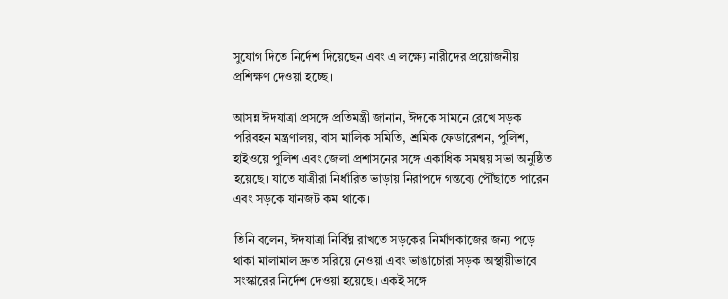সুযোগ দিতে নির্দেশ দিয়েছেন এবং এ লক্ষ্যে নারীদের প্রয়োজনীয় প্রশিক্ষণ দেওয়া হচ্ছে।

আসন্ন ঈদযাত্রা প্রসঙ্গে প্রতিমন্ত্রী জানান, ঈদকে সামনে রেখে সড়ক পরিবহন মন্ত্রণালয়, বাস মালিক সমিতি, শ্রমিক ফেডারেশন, পুলিশ, হাইওয়ে পুলিশ এবং জেলা প্রশাসনের সঙ্গে একাধিক সমন্বয় সভা অনুষ্ঠিত হয়েছে। যাতে যাত্রীরা নির্ধারিত ভাড়ায় নিরাপদে গন্তব্যে পৌঁছাতে পারেন এবং সড়কে যানজট কম থাকে।

তিনি বলেন, ঈদযাত্রা নির্বিঘ্ন রাখতে সড়কের নির্মাণকাজের জন্য পড়ে থাকা মালামাল দ্রুত সরিয়ে নেওয়া এবং ভাঙাচোরা সড়ক অস্থায়ীভাবে সংস্কারের নির্দেশ দেওয়া হয়েছে। একই সঙ্গে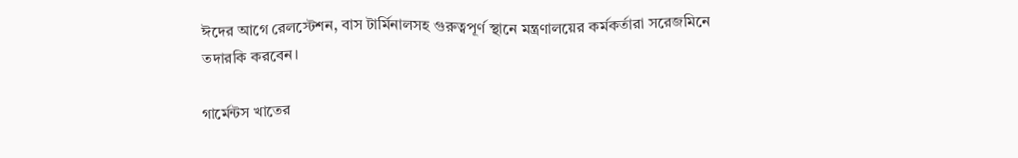ঈদের আগে রেলস্টেশন, বাস টার্মিনালসহ গুরুত্বপূর্ণ স্থানে মন্ত্রণালয়ের কর্মকর্তারা সরেজমিনে তদারকি করবেন।

গার্মেন্টস খাতের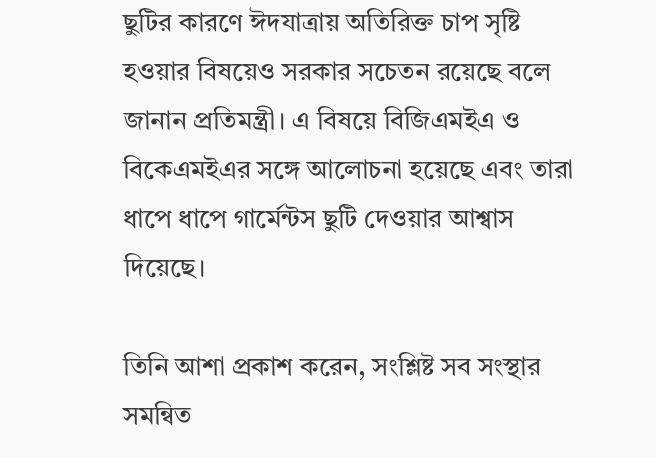ছুটির কারণে ঈদযাত্রায় অতিরিক্ত চাপ সৃষ্টি হওয়ার বিষয়েও সরকার সচেতন রয়েছে বলে জানান প্রতিমন্ত্রী। এ বিষয়ে বিজিএমইএ ও বিকেএমইএর সঙ্গে আলোচনা হয়েছে এবং তারা ধাপে ধাপে গার্মেন্টস ছুটি দেওয়ার আশ্বাস দিয়েছে।

তিনি আশা প্রকাশ করেন, সংশ্লিষ্ট সব সংস্থার সমন্বিত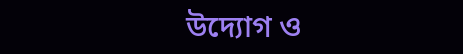উদ্যোগ ও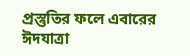প্রস্তুতির ফলে এবারের ঈদযাত্রা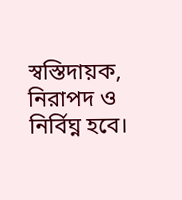স্বস্তিদায়ক, নিরাপদ ও নির্বিঘ্ন হবে।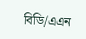বিডি/এএন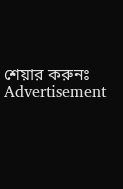শেয়ার করুনঃ
Advertisement